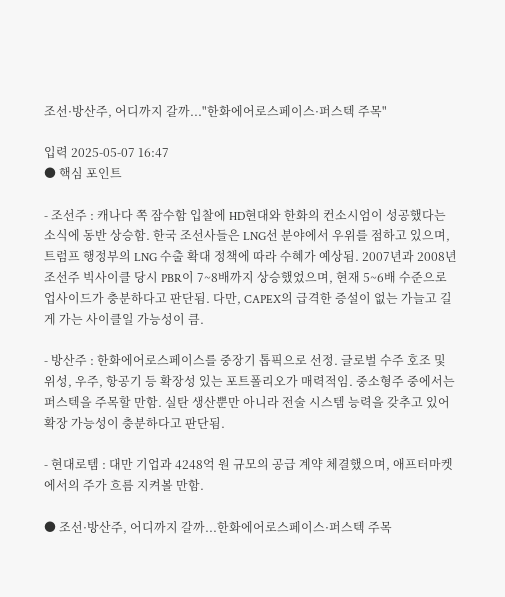조선·방산주, 어디까지 갈까..."한화에어로스페이스·퍼스텍 주목"

입력 2025-05-07 16:47
● 핵심 포인트

- 조선주 : 캐나다 쪽 잠수함 입찰에 HD현대와 한화의 컨소시엄이 성공했다는 소식에 동반 상승함. 한국 조선사들은 LNG선 분야에서 우위를 점하고 있으며, 트럼프 행정부의 LNG 수출 확대 정책에 따라 수혜가 예상됨. 2007년과 2008년 조선주 빅사이클 당시 PBR이 7~8배까지 상승했었으며, 현재 5~6배 수준으로 업사이드가 충분하다고 판단됨. 다만, CAPEX의 급격한 증설이 없는 가늘고 길게 가는 사이클일 가능성이 큼.

- 방산주 : 한화에어로스페이스를 중장기 톱픽으로 선정. 글로벌 수주 호조 및 위성, 우주, 항공기 등 확장성 있는 포트폴리오가 매력적임. 중소형주 중에서는 퍼스텍을 주목할 만함. 실탄 생산뿐만 아니라 전술 시스템 능력을 갖추고 있어 확장 가능성이 충분하다고 판단됨.

- 현대로템 : 대만 기업과 4248억 원 규모의 공급 계약 체결했으며, 애프터마켓에서의 주가 흐름 지켜볼 만함.

● 조선·방산주, 어디까지 갈까...한화에어로스페이스·퍼스텍 주목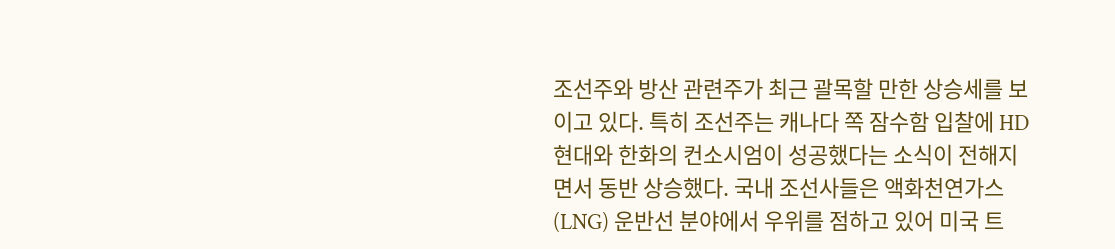조선주와 방산 관련주가 최근 괄목할 만한 상승세를 보이고 있다. 특히 조선주는 캐나다 쪽 잠수함 입찰에 HD현대와 한화의 컨소시엄이 성공했다는 소식이 전해지면서 동반 상승했다. 국내 조선사들은 액화천연가스(LNG) 운반선 분야에서 우위를 점하고 있어 미국 트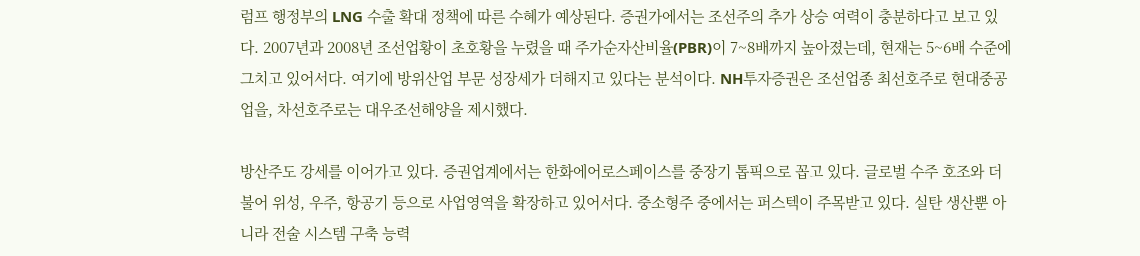럼프 행정부의 LNG 수출 확대 정책에 따른 수혜가 예상된다. 증권가에서는 조선주의 추가 상승 여력이 충분하다고 보고 있다. 2007년과 2008년 조선업황이 초호황을 누렸을 때 주가순자산비율(PBR)이 7~8배까지 높아졌는데, 현재는 5~6배 수준에 그치고 있어서다. 여기에 방위산업 부문 성장세가 더해지고 있다는 분석이다. NH투자증권은 조선업종 최선호주로 현대중공업을, 차선호주로는 대우조선해양을 제시했다.

방산주도 강세를 이어가고 있다. 증권업계에서는 한화에어로스페이스를 중장기 톱픽으로 꼽고 있다. 글로벌 수주 호조와 더불어 위성, 우주, 항공기 등으로 사업영역을 확장하고 있어서다. 중소형주 중에서는 퍼스텍이 주목받고 있다. 실탄 생산뿐 아니라 전술 시스템 구축 능력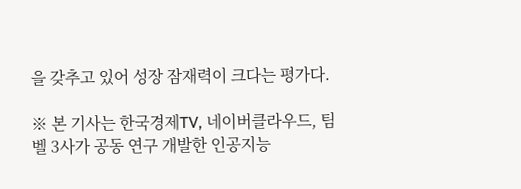을 갖추고 있어 성장 잠재력이 크다는 평가다.

※ 본 기사는 한국경제TV, 네이버클라우드, 팀벨 3사가 공동 연구 개발한 인공지능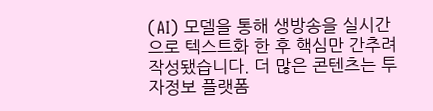(AI) 모델을 통해 생방송을 실시간으로 텍스트화 한 후 핵심만 간추려 작성됐습니다. 더 많은 콘텐츠는 투자정보 플랫폼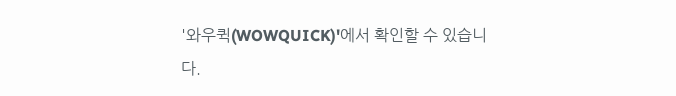'와우퀵(WOWQUICK)'에서 확인할 수 있습니다.